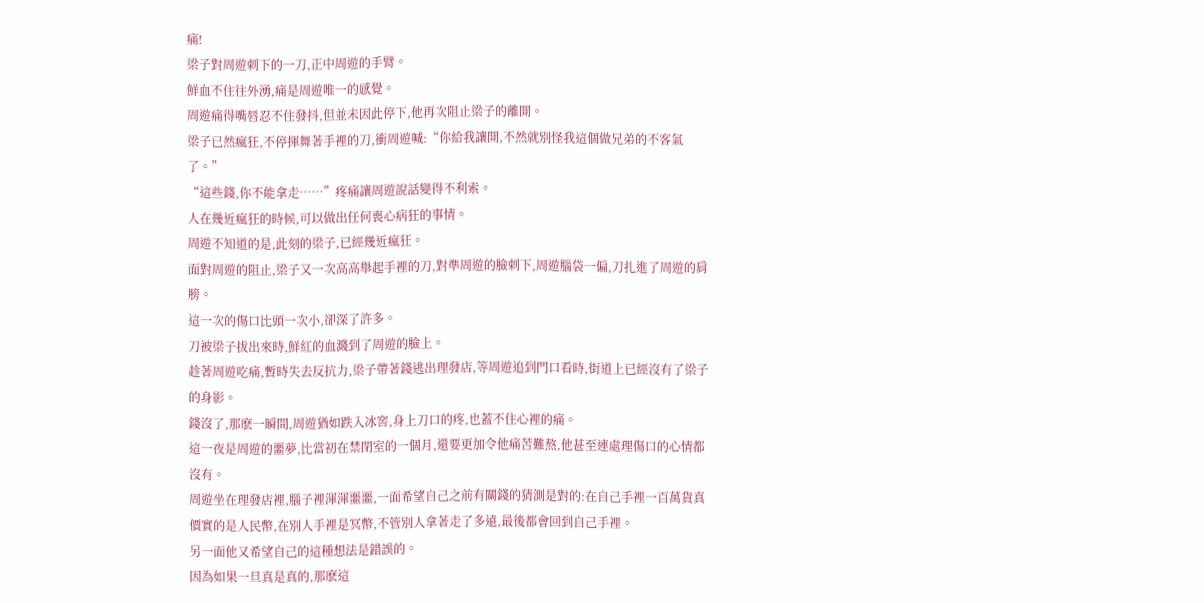痛!
梁子對周遊刺下的一刀,正中周遊的手臂。
鮮血不住往外湧,痛是周遊唯一的感覺。
周遊痛得嘴唇忍不住發抖,但並未因此停下,他再次阻止梁子的離開。
梁子已然瘋狂,不停揮舞著手裡的刀,衝周遊喊:“你給我讓開,不然就別怪我這個做兄弟的不客氣了。”
“這些錢,你不能拿走……”疼痛讓周遊說話變得不利索。
人在幾近瘋狂的時候,可以做出任何喪心病狂的事情。
周遊不知道的是,此刻的梁子,已經幾近瘋狂。
面對周遊的阻止,梁子又一次高高舉起手裡的刀,對準周遊的臉刺下,周遊腦袋一偏,刀扎進了周遊的肩膀。
這一次的傷口比頭一次小,卻深了許多。
刀被梁子拔出來時,鮮紅的血濺到了周遊的臉上。
趁著周遊吃痛,暫時失去反抗力,梁子帶著錢逃出理發店,等周遊追到門口看時,街道上已經沒有了梁子的身影。
錢沒了,那麽一瞬間,周遊猶如跌入冰窖,身上刀口的疼,也蓋不住心裡的痛。
這一夜是周遊的噩夢,比當初在禁閉室的一個月,還要更加令他痛苦難熬,他甚至連處理傷口的心情都沒有。
周遊坐在理發店裡,腦子裡渾渾噩噩,一面希望自己之前有關錢的猜測是對的:在自己手裡一百萬貨真價實的是人民幣,在別人手裡是冥幣,不管別人拿著走了多遠,最後都會回到自己手裡。
另一面他又希望自己的這種想法是錯誤的。
因為如果一旦真是真的,那麽這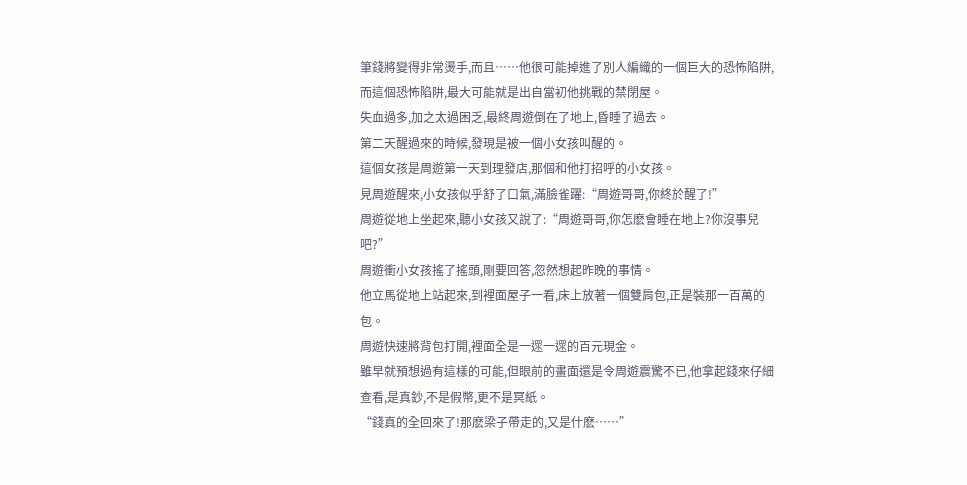筆錢將變得非常燙手,而且……他很可能掉進了別人編織的一個巨大的恐怖陷阱,而這個恐怖陷阱,最大可能就是出自當初他挑戰的禁閉屋。
失血過多,加之太過困乏,最終周遊倒在了地上,昏睡了過去。
第二天醒過來的時候,發現是被一個小女孩叫醒的。
這個女孩是周遊第一天到理發店,那個和他打招呼的小女孩。
見周遊醒來,小女孩似乎舒了口氣,滿臉雀躍:“周遊哥哥,你終於醒了!”
周遊從地上坐起來,聽小女孩又說了:“周遊哥哥,你怎麽會睡在地上?你沒事兒吧?”
周遊衝小女孩搖了搖頭,剛要回答,忽然想起昨晚的事情。
他立馬從地上站起來,到裡面屋子一看,床上放著一個雙肩包,正是裝那一百萬的包。
周遊快速將背包打開,裡面全是一遝一遝的百元現金。
雖早就預想過有這樣的可能,但眼前的畫面還是令周遊震驚不已,他拿起錢來仔細查看,是真鈔,不是假幣,更不是冥紙。
“錢真的全回來了!那麽梁子帶走的,又是什麽……”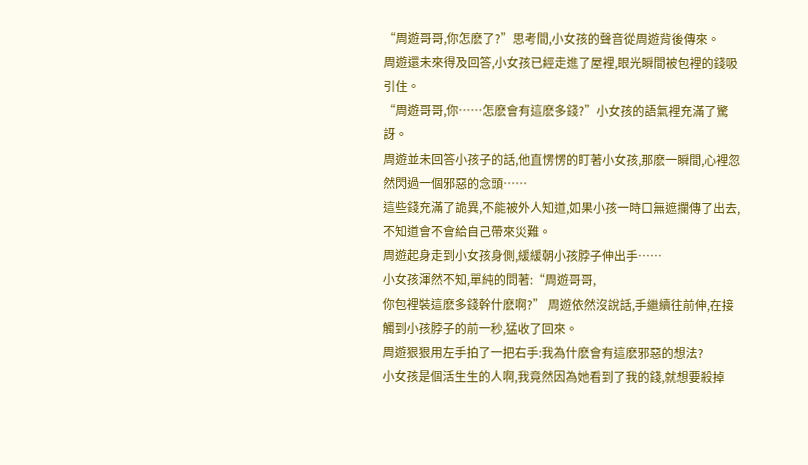“周遊哥哥,你怎麽了?”思考間,小女孩的聲音從周遊背後傳來。
周遊還未來得及回答,小女孩已經走進了屋裡,眼光瞬間被包裡的錢吸引住。
“周遊哥哥,你……怎麽會有這麽多錢?”小女孩的語氣裡充滿了驚訝。
周遊並未回答小孩子的話,他直愣愣的盯著小女孩,那麽一瞬間,心裡忽然閃過一個邪惡的念頭……
這些錢充滿了詭異,不能被外人知道,如果小孩一時口無遮攔傳了出去,不知道會不會給自己帶來災難。
周遊起身走到小女孩身側,緩緩朝小孩脖子伸出手……
小女孩渾然不知,單純的問著:“周遊哥哥,
你包裡裝這麽多錢幹什麽啊?” 周遊依然沒說話,手繼續往前伸,在接觸到小孩脖子的前一秒,猛收了回來。
周遊狠狠用左手拍了一把右手:我為什麽會有這麽邪惡的想法?
小女孩是個活生生的人啊,我竟然因為她看到了我的錢,就想要殺掉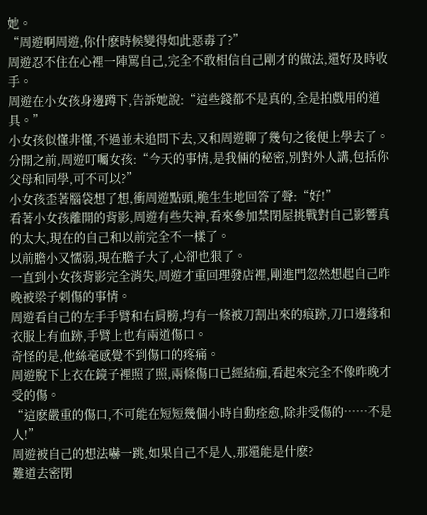她。
“周遊啊周遊,你什麽時候變得如此惡毒了?”
周遊忍不住在心裡一陣罵自己,完全不敢相信自己剛才的做法,還好及時收手。
周遊在小女孩身邊蹲下,告訴她說:“這些錢都不是真的,全是拍戲用的道具。”
小女孩似懂非懂,不過並未追問下去,又和周遊聊了幾句之後便上學去了。
分開之前,周遊叮囑女孩:“今天的事情,是我倆的秘密,別對外人講,包括你父母和同學,可不可以?”
小女孩歪著腦袋想了想,衝周遊點頭,脆生生地回答了聲:“好!”
看著小女孩離開的背影,周遊有些失神,看來參加禁閉屋挑戰對自己影響真的太大,現在的自己和以前完全不一樣了。
以前膽小又懦弱,現在膽子大了,心卻也狠了。
一直到小女孩背影完全消失,周遊才重回理發店裡,剛進門忽然想起自己昨晚被梁子刺傷的事情。
周遊看自己的左手手臂和右肩膀,均有一條被刀割出來的痕跡,刀口邊緣和衣服上有血跡,手臂上也有兩道傷口。
奇怪的是,他絲毫感覺不到傷口的疼痛。
周遊脫下上衣在鏡子裡照了照,兩條傷口已經結痂,看起來完全不像昨晚才受的傷。
“這麽嚴重的傷口,不可能在短短幾個小時自動痊愈,除非受傷的……不是人!”
周遊被自己的想法嚇一跳,如果自己不是人,那還能是什麽?
難道去密閉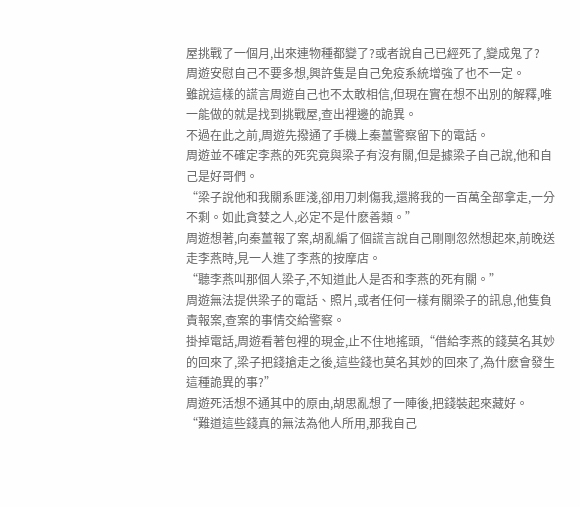屋挑戰了一個月,出來連物種都變了?或者說自己已經死了,變成鬼了?
周遊安慰自己不要多想,興許隻是自己免疫系統增強了也不一定。
雖說這樣的謊言周遊自己也不太敢相信,但現在實在想不出別的解釋,唯一能做的就是找到挑戰屋,查出裡邊的詭異。
不過在此之前,周遊先撥通了手機上秦薑警察留下的電話。
周遊並不確定李燕的死究竟與梁子有沒有關,但是據梁子自己說,他和自己是好哥們。
“梁子說他和我關系匪淺,卻用刀刺傷我,還將我的一百萬全部拿走,一分不剩。如此貪婪之人,必定不是什麽善類。”
周遊想著,向秦薑報了案,胡亂編了個謊言說自己剛剛忽然想起來,前晚送走李燕時,見一人進了李燕的按摩店。
“聽李燕叫那個人梁子,不知道此人是否和李燕的死有關。”
周遊無法提供梁子的電話、照片,或者任何一樣有關梁子的訊息,他隻負責報案,查案的事情交給警察。
掛掉電話,周遊看著包裡的現金,止不住地搖頭,“借給李燕的錢莫名其妙的回來了,梁子把錢搶走之後,這些錢也莫名其妙的回來了,為什麽會發生這種詭異的事?”
周遊死活想不通其中的原由,胡思亂想了一陣後,把錢裝起來藏好。
“難道這些錢真的無法為他人所用,那我自己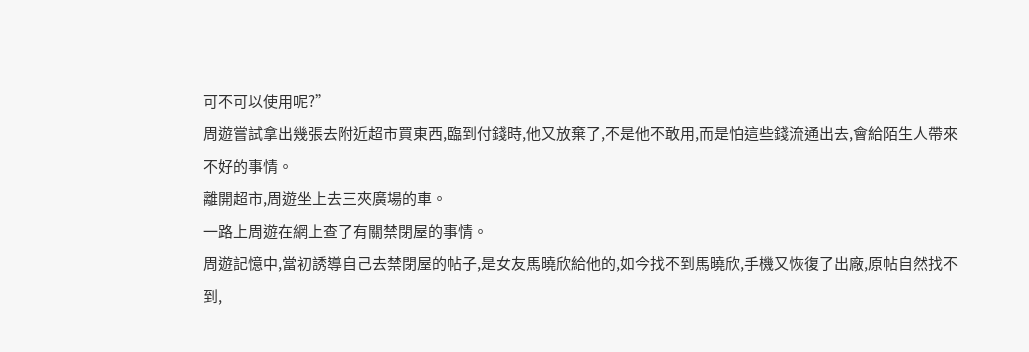可不可以使用呢?”
周遊嘗試拿出幾張去附近超市買東西,臨到付錢時,他又放棄了,不是他不敢用,而是怕這些錢流通出去,會給陌生人帶來不好的事情。
離開超市,周遊坐上去三夾廣場的車。
一路上周遊在網上查了有關禁閉屋的事情。
周遊記憶中,當初誘導自己去禁閉屋的帖子,是女友馬曉欣給他的,如今找不到馬曉欣,手機又恢復了出廠,原帖自然找不到,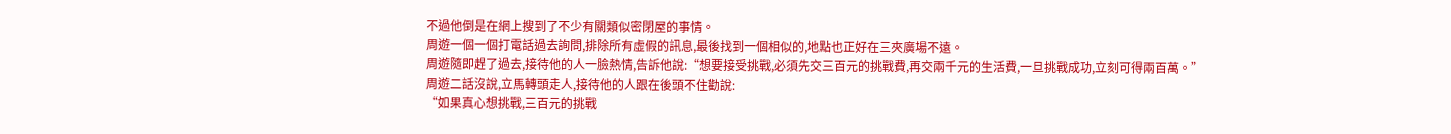不過他倒是在網上搜到了不少有關類似密閉屋的事情。
周遊一個一個打電話過去詢問,排除所有虛假的訊息,最後找到一個相似的,地點也正好在三夾廣場不遠。
周遊隨即趕了過去,接待他的人一臉熱情,告訴他說:“想要接受挑戰,必須先交三百元的挑戰費,再交兩千元的生活費,一旦挑戰成功,立刻可得兩百萬。”
周遊二話沒說,立馬轉頭走人,接待他的人跟在後頭不住勸說:
“如果真心想挑戰,三百元的挑戰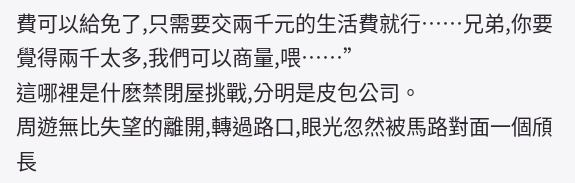費可以給免了,只需要交兩千元的生活費就行……兄弟,你要覺得兩千太多,我們可以商量,喂……”
這哪裡是什麽禁閉屋挑戰,分明是皮包公司。
周遊無比失望的離開,轉過路口,眼光忽然被馬路對面一個頎長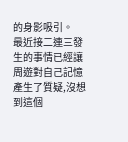的身影吸引。
最近接二連三發生的事情已經讓周遊對自己記憶產生了質疑,沒想到這個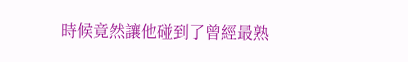時候竟然讓他碰到了曾經最熟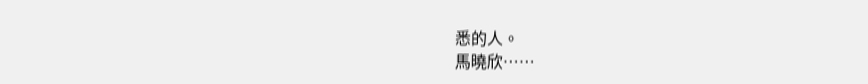悉的人。
馬曉欣……